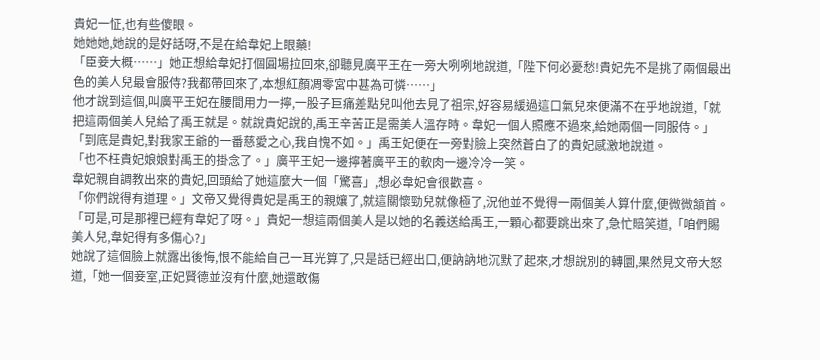貴妃一怔,也有些傻眼。
她她她,她說的是好話呀,不是在給韋妃上眼藥!
「臣妾大概……」她正想給韋妃打個圓場拉回來,卻聽見廣平王在一旁大咧咧地說道,「陛下何必憂愁!貴妃先不是挑了兩個最出色的美人兒最會服侍?我都帶回來了,本想紅顏凋零宮中甚為可憐……」
他才說到這個,叫廣平王妃在腰間用力一擰,一股子巨痛差點兒叫他去見了祖宗,好容易緩過這口氣兒來便滿不在乎地說道,「就把這兩個美人兒給了禹王就是。就說貴妃說的,禹王辛苦正是需美人溫存時。韋妃一個人照應不過來,給她兩個一同服侍。」
「到底是貴妃,對我家王爺的一番慈愛之心,我自愧不如。」禹王妃便在一旁對臉上突然蒼白了的貴妃感激地說道。
「也不枉貴妃娘娘對禹王的掛念了。」廣平王妃一邊擰著廣平王的軟肉一邊冷冷一笑。
韋妃親自調教出來的貴妃,回頭給了她這麼大一個「驚喜」,想必韋妃會很歡喜。
「你們說得有道理。」文帝又覺得貴妃是禹王的親孃了,就這關懷勁兒就像極了,況他並不覺得一兩個美人算什麼,便微微頷首。
「可是,可是那裡已經有韋妃了呀。」貴妃一想這兩個美人是以她的名義送給禹王,一顆心都要跳出來了,急忙賠笑道,「咱們賜美人兒,韋妃得有多傷心?」
她說了這個臉上就露出後悔,恨不能給自己一耳光算了,只是話已經出口,便訥訥地沉默了起來,才想說別的轉圜,果然見文帝大怒道,「她一個妾室,正妃賢德並沒有什麼,她還敢傷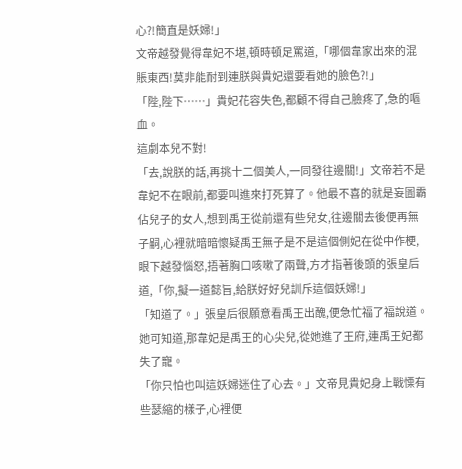心?!簡直是妖婦!」
文帝越發覺得韋妃不堪,頓時頓足罵道,「哪個韋家出來的混賬東西!莫非能耐到連朕與貴妃還要看她的臉色?!」
「陛,陛下……」貴妃花容失色,都顧不得自己臉疼了,急的嘔血。
這劇本兒不對!
「去,說朕的話,再挑十二個美人,一同發往邊關!」文帝若不是韋妃不在眼前,都要叫進來打死算了。他最不喜的就是妄圖霸佔兒子的女人,想到禹王從前還有些兒女,往邊關去後便再無子嗣,心裡就暗暗懷疑禹王無子是不是這個側妃在從中作梗,眼下越發惱怒,捂著胸口咳嗽了兩聲,方才指著後頭的張皇后道,「你,擬一道懿旨,給朕好好兒訓斥這個妖婦!」
「知道了。」張皇后很願意看禹王出醜,便急忙福了福說道。
她可知道,那韋妃是禹王的心尖兒,從她進了王府,連禹王妃都失了寵。
「你只怕也叫這妖婦迷住了心去。」文帝見貴妃身上戰慄有些瑟縮的樣子,心裡便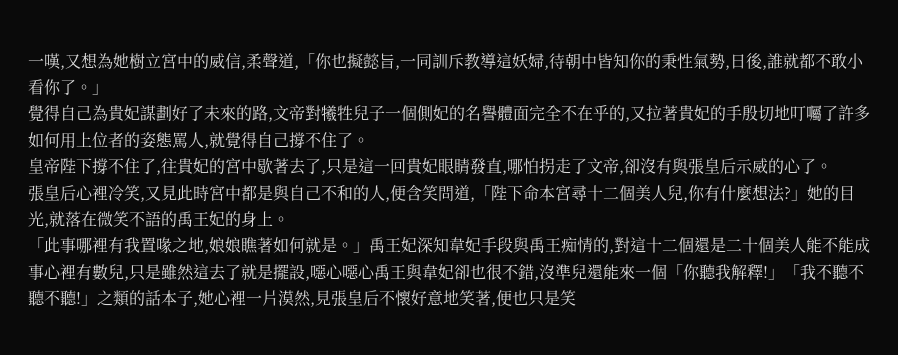一嘆,又想為她樹立宮中的威信,柔聲道,「你也擬懿旨,一同訓斥教導這妖婦,待朝中皆知你的秉性氣勢,日後,誰就都不敢小看你了。」
覺得自己為貴妃謀劃好了未來的路,文帝對犧牲兒子一個側妃的名譽體面完全不在乎的,又拉著貴妃的手殷切地叮囑了許多如何用上位者的姿態罵人,就覺得自己撐不住了。
皇帝陛下撐不住了,往貴妃的宮中歇著去了,只是這一回貴妃眼睛發直,哪怕拐走了文帝,卻沒有與張皇后示威的心了。
張皇后心裡冷笑,又見此時宮中都是與自己不和的人,便含笑問道,「陛下命本宮尋十二個美人兒,你有什麼想法?」她的目光,就落在微笑不語的禹王妃的身上。
「此事哪裡有我置喙之地,娘娘瞧著如何就是。」禹王妃深知韋妃手段與禹王痴情的,對這十二個還是二十個美人能不能成事心裡有數兒,只是雖然這去了就是擺設,噁心噁心禹王與韋妃卻也很不錯,沒準兒還能來一個「你聽我解釋!」「我不聽不聽不聽!」之類的話本子,她心裡一片漠然,見張皇后不懷好意地笑著,便也只是笑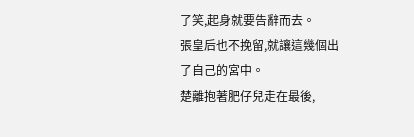了笑,起身就要告辭而去。
張皇后也不挽留,就讓這幾個出了自己的宮中。
楚離抱著肥仔兒走在最後,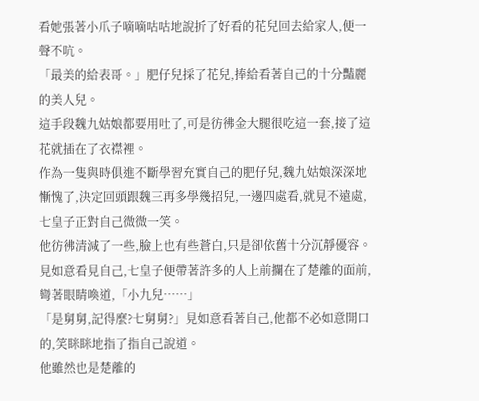看她張著小爪子嘀嘀咕咕地說折了好看的花兒回去給家人,便一聲不吭。
「最美的給表哥。」肥仔兒採了花兒,捧給看著自己的十分豔麗的美人兒。
這手段魏九姑娘都要用吐了,可是彷彿金大腿很吃這一套,接了這花就插在了衣襟裡。
作為一隻與時俱進不斷學習充實自己的肥仔兒,魏九姑娘深深地慚愧了,決定回頭跟魏三再多學幾招兒,一邊四處看,就見不遠處,七皇子正對自己微微一笑。
他彷彿清減了一些,臉上也有些蒼白,只是卻依舊十分沉靜優容。
見如意看見自己,七皇子便帶著許多的人上前攔在了楚離的面前,彎著眼睛喚道,「小九兒……」
「是舅舅,記得麼?七舅舅?」見如意看著自己,他都不必如意開口的,笑眯眯地指了指自己說道。
他雖然也是楚離的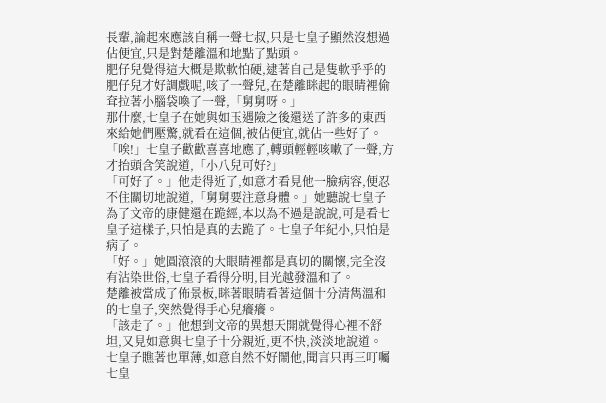長輩,論起來應該自稱一聲七叔,只是七皇子顯然沒想過佔便宜,只是對楚離溫和地點了點頭。
肥仔兒覺得這大概是欺軟怕硬,逮著自己是隻軟乎乎的肥仔兒才好調戲呢,咳了一聲兒,在楚離眯起的眼睛裡偷耷拉著小腦袋喚了一聲,「舅舅呀。」
那什麼,七皇子在她與如玉遇險之後還送了許多的東西來給她們壓驚,就看在這個,被佔便宜,就佔一些好了。
「唉!」七皇子歡歡喜喜地應了,轉頭輕輕咳嗽了一聲,方才抬頭含笑說道,「小八兒可好?」
「可好了。」他走得近了,如意才看見他一臉病容,便忍不住關切地說道,「舅舅要注意身體。」她聽說七皇子為了文帝的康健還在跪經,本以為不過是說說,可是看七皇子這樣子,只怕是真的去跪了。七皇子年紀小,只怕是病了。
「好。」她圓滾滾的大眼睛裡都是真切的關懷,完全沒有沾染世俗,七皇子看得分明,目光越發溫和了。
楚離被當成了佈景板,眯著眼睛看著這個十分清雋溫和的七皇子,突然覺得手心兒癢癢。
「該走了。」他想到文帝的異想天開就覺得心裡不舒坦,又見如意與七皇子十分親近,更不快,淡淡地說道。
七皇子瞧著也單薄,如意自然不好鬧他,聞言只再三叮囑七皇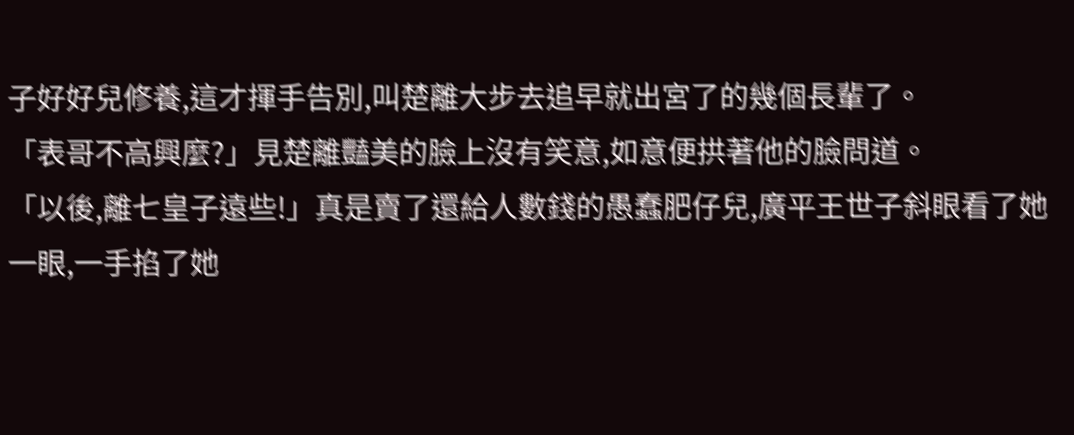子好好兒修養,這才揮手告別,叫楚離大步去追早就出宮了的幾個長輩了。
「表哥不高興麼?」見楚離豔美的臉上沒有笑意,如意便拱著他的臉問道。
「以後,離七皇子遠些!」真是賣了還給人數錢的愚蠢肥仔兒,廣平王世子斜眼看了她一眼,一手掐了她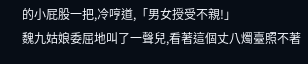的小屁股一把,冷哼道,「男女授受不親!」
魏九姑娘委屈地叫了一聲兒,看著這個丈八燭臺照不著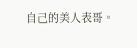自己的美人表哥。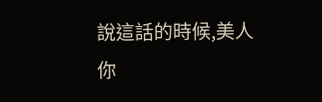說這話的時候,美人你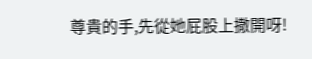尊貴的手,先從她屁股上撒開呀!